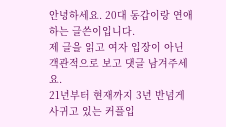안녕하세요. 20대 동갑이랑 연애하는 글쓴이입니다.
제 글을 읽고 여자 입장이 아닌 객관적으로 보고 댓글 남겨주세요.
21년부터 현재까지 3년 반넘게 사귀고 있는 커플입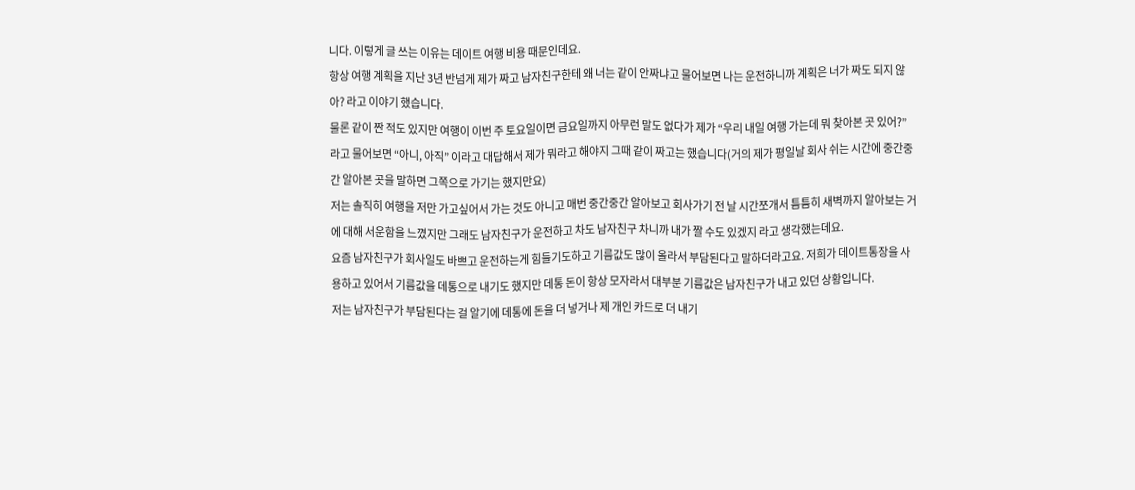니다. 이렇게 글 쓰는 이유는 데이트 여행 비용 때문인데요.
항상 여행 계획을 지난 3년 반넘게 제가 짜고 남자친구한테 왜 너는 같이 안짜냐고 물어보면 나는 운전하니까 계획은 너가 짜도 되지 않아? 라고 이야기 했습니다.
물론 같이 짠 적도 있지만 여행이 이번 주 토요일이면 금요일까지 아무런 말도 없다가 제가 “우리 내일 여행 가는데 뭐 찾아본 곳 있어?” 라고 물어보면 “아니, 아직” 이라고 대답해서 제가 뭐라고 해야지 그때 같이 짜고는 했습니다(거의 제가 평일날 회사 쉬는 시간에 중간중간 알아본 곳을 말하면 그쪽으로 가기는 했지만요)
저는 솔직히 여행을 저만 가고싶어서 가는 것도 아니고 매번 중간중간 알아보고 회사가기 전 날 시간쪼개서 틈틈히 새벽까지 알아보는 거에 대해 서운함을 느꼈지만 그래도 남자친구가 운전하고 차도 남자친구 차니까 내가 짤 수도 있겠지 라고 생각했는데요.
요즘 남자친구가 회사일도 바쁘고 운전하는게 힘들기도하고 기름값도 많이 올라서 부담된다고 말하더라고요. 저희가 데이트통장을 사용하고 있어서 기름값을 데통으로 내기도 했지만 데통 돈이 항상 모자라서 대부분 기름값은 남자친구가 내고 있던 상황입니다.
저는 남자친구가 부담된다는 걸 알기에 데통에 돈을 더 넣거나 제 개인 카드로 더 내기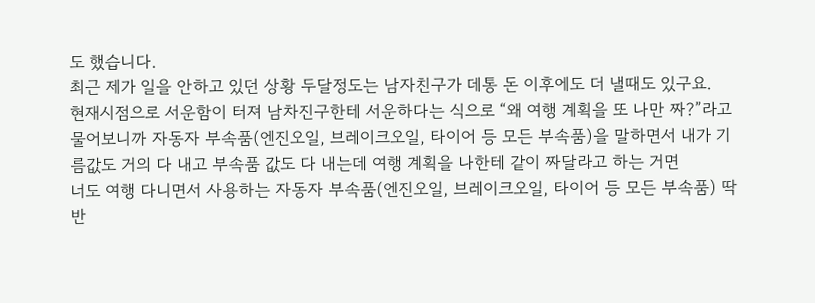도 했습니다.
최근 제가 일을 안하고 있던 상황 두달정도는 남자친구가 데통 돈 이후에도 더 낼때도 있구요.
현재시점으로 서운함이 터져 남차진구한테 서운하다는 식으로 “왜 여행 계획을 또 나만 짜?”라고 물어보니까 자동자 부속품(엔진오일, 브레이크오일, 타이어 등 모든 부속품)을 말하면서 내가 기름값도 거의 다 내고 부속품 값도 다 내는데 여행 계획을 나한테 같이 짜달라고 하는 거면
너도 여행 다니면서 사용하는 자동자 부속품(엔진오일, 브레이크오일, 타이어 등 모든 부속품) 딱 반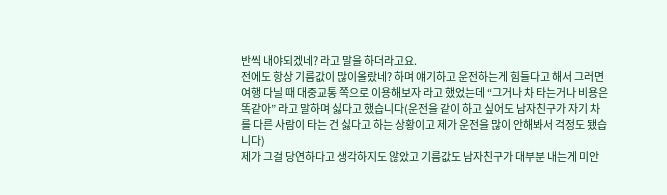반씩 내야되겠네? 라고 말을 하더라고요.
전에도 항상 기름값이 많이올랐네? 하며 얘기하고 운전하는게 힘들다고 해서 그러면 여행 다닐 때 대중교통 쪽으로 이용해보자 라고 했었는데 “그거나 차 타는거나 비용은 똑같아” 라고 말하며 싫다고 했습니다(운전을 같이 하고 싶어도 남자친구가 자기 차를 다른 사람이 타는 건 싫다고 하는 상황이고 제가 운전을 많이 안해봐서 걱정도 됐습니다)
제가 그걸 당연하다고 생각하지도 않았고 기름값도 남자친구가 대부분 내는게 미안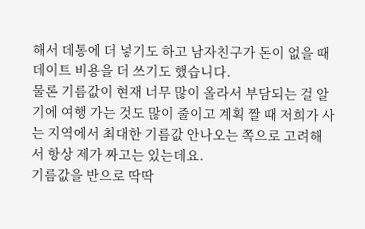해서 데통에 더 넣기도 하고 남자친구가 돈이 없을 때 데이트 비용을 더 쓰기도 했습니다.
물론 기름값이 현재 너무 많이 올라서 부담되는 걸 알기에 여행 가는 것도 많이 줄이고 계획 짤 때 저희가 사는 지역에서 최대한 기름값 안나오는 쪽으로 고려해서 항상 제가 짜고는 있는데요.
기름값을 반으로 딱딱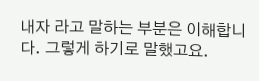내자 라고 말하는 부분은 이해합니다. 그렇게 하기로 말했고요.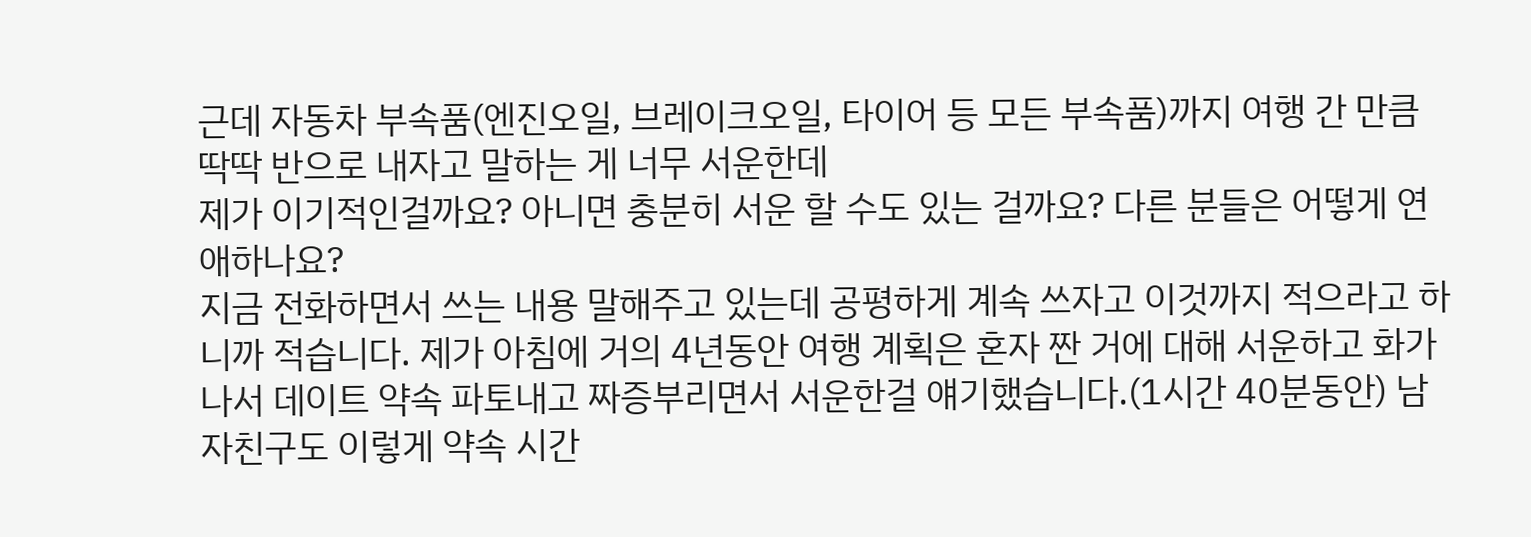근데 자동차 부속품(엔진오일, 브레이크오일, 타이어 등 모든 부속품)까지 여행 간 만큼 딱딱 반으로 내자고 말하는 게 너무 서운한데
제가 이기적인걸까요? 아니면 충분히 서운 할 수도 있는 걸까요? 다른 분들은 어떻게 연애하나요?
지금 전화하면서 쓰는 내용 말해주고 있는데 공평하게 계속 쓰자고 이것까지 적으라고 하니까 적습니다. 제가 아침에 거의 4년동안 여행 계획은 혼자 짠 거에 대해 서운하고 화가나서 데이트 약속 파토내고 짜증부리면서 서운한걸 얘기했습니다.(1시간 40분동안) 남자친구도 이렇게 약속 시간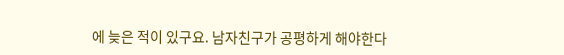에 늦은 적이 있구요. 남자친구가 공평하게 해야한다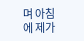며 아침에 제가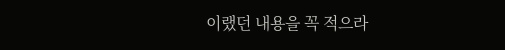이랬던 내용을 꼭 적으라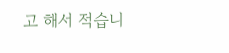고 해서 적습니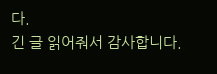다.
긴 글 읽어줘서 감사합니다.